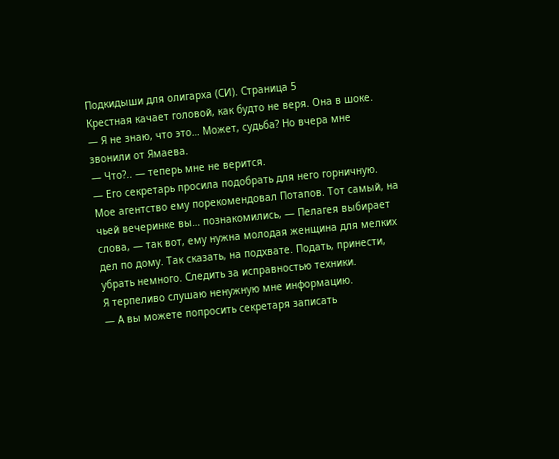Подкидыши для олигарха (СИ). Страница 5
Крестная качает головой, как будто не веря. Она в шоке.
— Я не знаю, что это… Может, судьба? Но вчера мне звонили от Ямаева.
— Что?.. — теперь мне не верится.
— Его секретарь просила подобрать для него горничную. Мое агентство ему порекомендовал Потапов. Тот самый, на чьей вечеринке вы… познакомились, — Пелагея выбирает слова, — так вот, ему нужна молодая женщина для мелких дел по дому. Так сказать, на подхвате. Подать, принести, убрать немного. Следить за исправностью техники.
Я терпеливо слушаю ненужную мне информацию.
— А вы можете попросить секретаря записать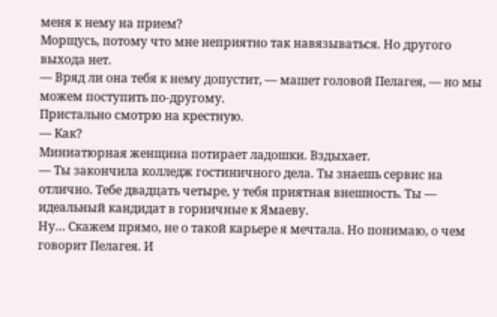меня к нему на прием?
Морщусь, потому что мне неприятно так навязываться. Но другого выхода нет.
— Вряд ли она тебя к нему допустит, — машет головой Пелагея, — но мы можем поступить по-другому.
Пристально смотрю на крестную.
— Как?
Миниатюрная женщина потирает ладошки. Вздыхает.
— Ты закончила колледж гостиничного дела. Ты знаешь сервис на отлично. Тебе двадцать четыре, у тебя приятная внешность. Ты — идеальный кандидат в горничные к Ямаеву.
Ну… Скажем прямо, не о такой карьере я мечтала. Но понимаю, о чем говорит Пелагея. И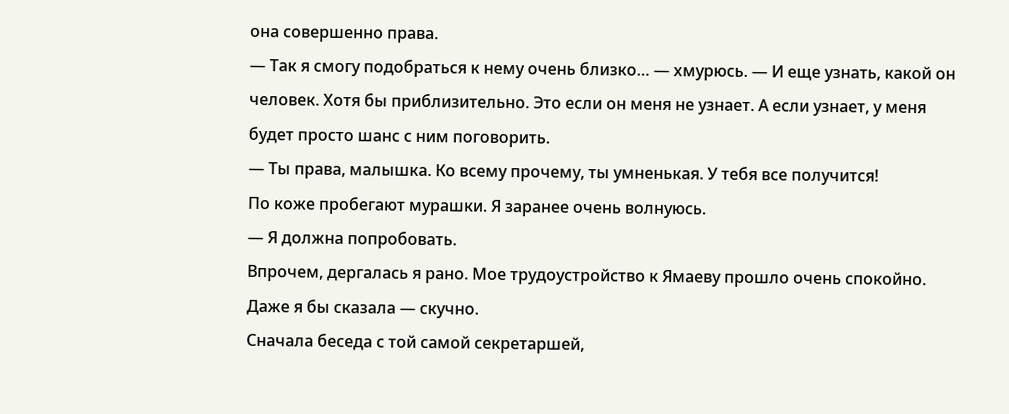она совершенно права.
— Так я смогу подобраться к нему очень близко… — хмурюсь. — И еще узнать, какой он человек. Хотя бы приблизительно. Это если он меня не узнает. А если узнает, у меня будет просто шанс с ним поговорить.
— Ты права, малышка. Ко всему прочему, ты умненькая. У тебя все получится!
По коже пробегают мурашки. Я заранее очень волнуюсь.
— Я должна попробовать.
Впрочем, дергалась я рано. Мое трудоустройство к Ямаеву прошло очень спокойно. Даже я бы сказала — скучно.
Сначала беседа с той самой секретаршей,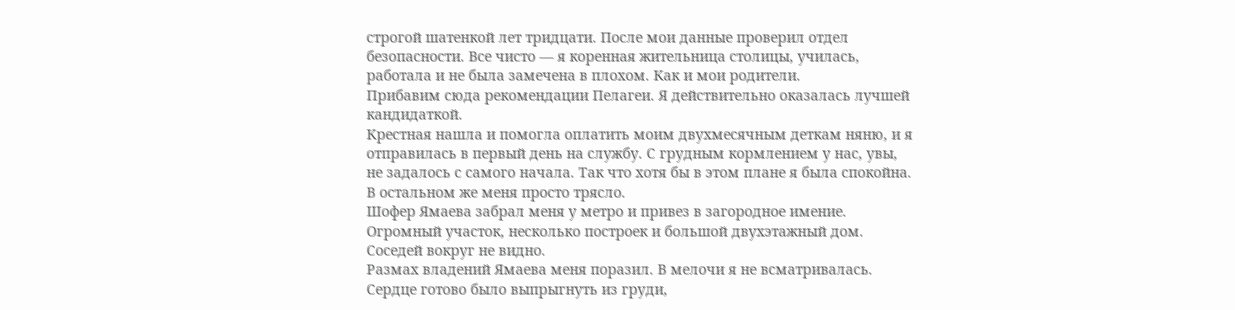строгой шатенкой лет тридцати. После мои данные проверил отдел безопасности. Все чисто — я коренная жительница столицы, училась, работала и не была замечена в плохом. Как и мои родители.
Прибавим сюда рекомендации Пелагеи. Я действительно оказалась лучшей кандидаткой.
Крестная нашла и помогла оплатить моим двухмесячным деткам няню, и я отправилась в первый день на службу. С грудным кормлением у нас, увы, не задалось с самого начала. Так что хотя бы в этом плане я была спокойна.
В остальном же меня просто трясло.
Шофер Ямаева забрал меня у метро и привез в загородное имение. Огромный участок, несколько построек и большой двухэтажный дом. Соседей вокруг не видно.
Размах владений Ямаева меня поразил. В мелочи я не всматривалась. Сердце готово было выпрыгнуть из груди,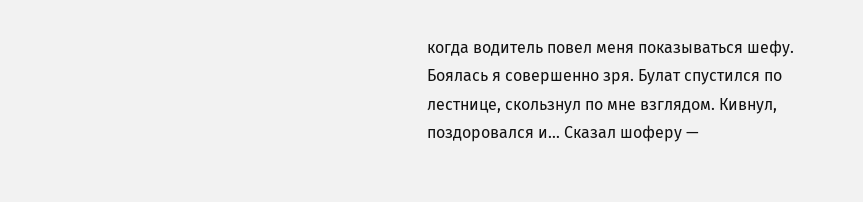когда водитель повел меня показываться шефу.
Боялась я совершенно зря. Булат спустился по лестнице, скользнул по мне взглядом. Кивнул, поздоровался и… Сказал шоферу —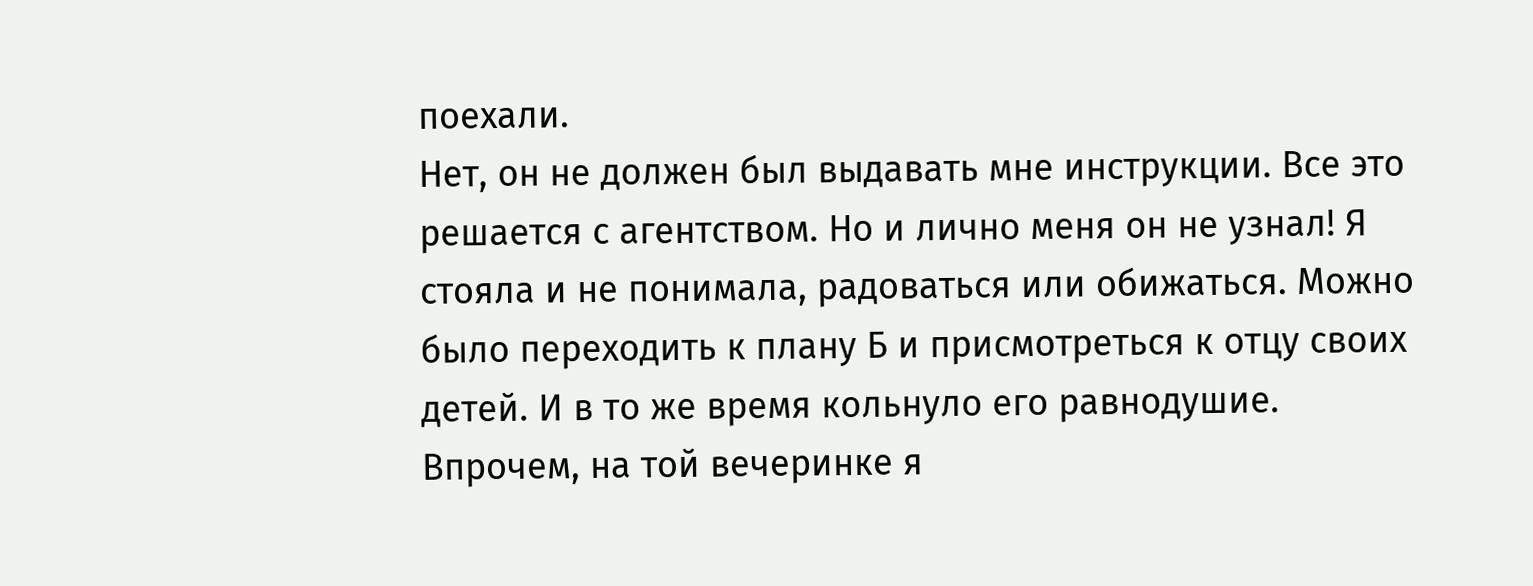поехали.
Нет, он не должен был выдавать мне инструкции. Все это решается с агентством. Но и лично меня он не узнал! Я стояла и не понимала, радоваться или обижаться. Можно было переходить к плану Б и присмотреться к отцу своих детей. И в то же время кольнуло его равнодушие.
Впрочем, на той вечеринке я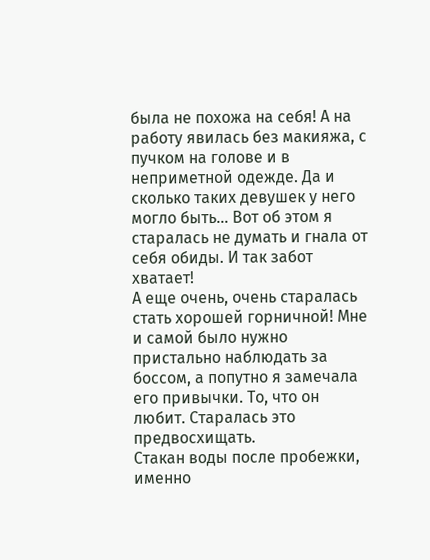была не похожа на себя! А на работу явилась без макияжа, с пучком на голове и в неприметной одежде. Да и сколько таких девушек у него могло быть… Вот об этом я старалась не думать и гнала от себя обиды. И так забот хватает!
А еще очень, очень старалась стать хорошей горничной! Мне и самой было нужно пристально наблюдать за боссом, а попутно я замечала его привычки. То, что он любит. Старалась это предвосхищать.
Стакан воды после пробежки, именно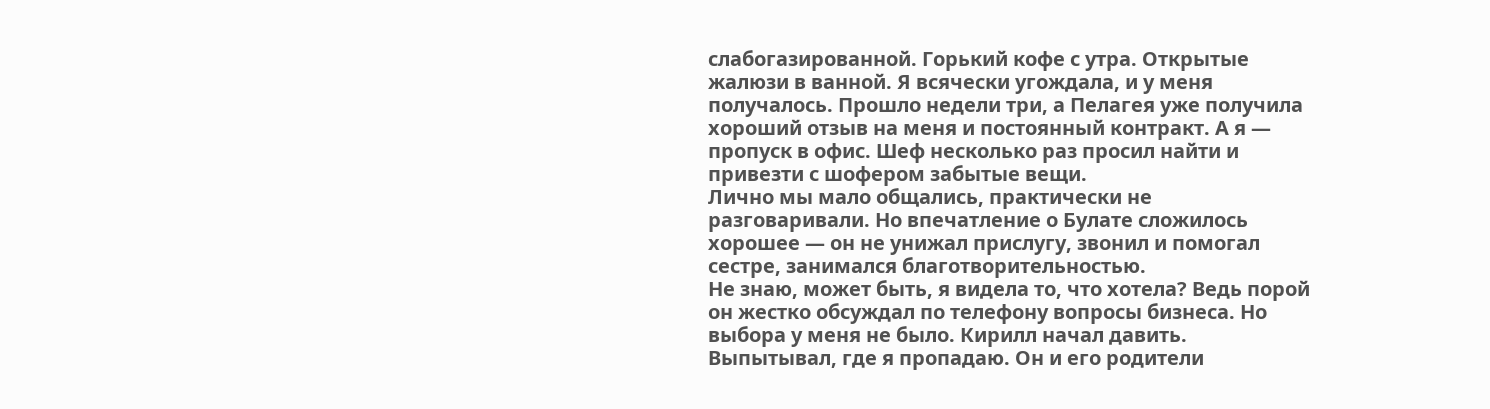слабогазированной. Горький кофе с утра. Открытые жалюзи в ванной. Я всячески угождала, и у меня получалось. Прошло недели три, а Пелагея уже получила хороший отзыв на меня и постоянный контракт. А я — пропуск в офис. Шеф несколько раз просил найти и привезти с шофером забытые вещи.
Лично мы мало общались, практически не разговаривали. Но впечатление о Булате сложилось хорошее — он не унижал прислугу, звонил и помогал сестре, занимался благотворительностью.
Не знаю, может быть, я видела то, что хотела? Ведь порой он жестко обсуждал по телефону вопросы бизнеса. Но выбора у меня не было. Кирилл начал давить. Выпытывал, где я пропадаю. Он и его родители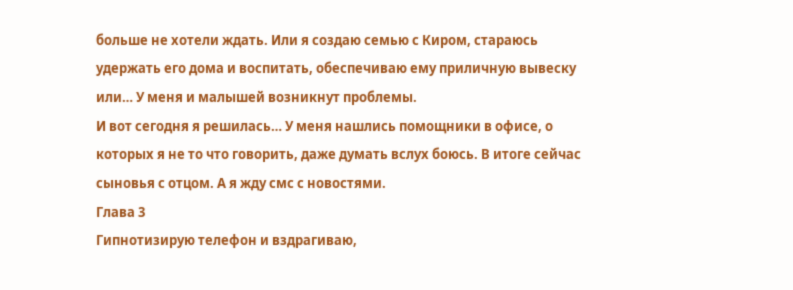больше не хотели ждать. Или я создаю семью с Киром, стараюсь удержать его дома и воспитать, обеспечиваю ему приличную вывеску или… У меня и малышей возникнут проблемы.
И вот сегодня я решилась… У меня нашлись помощники в офисе, о которых я не то что говорить, даже думать вслух боюсь. В итоге сейчас сыновья с отцом. А я жду смс с новостями.
Глава 3
Гипнотизирую телефон и вздрагиваю,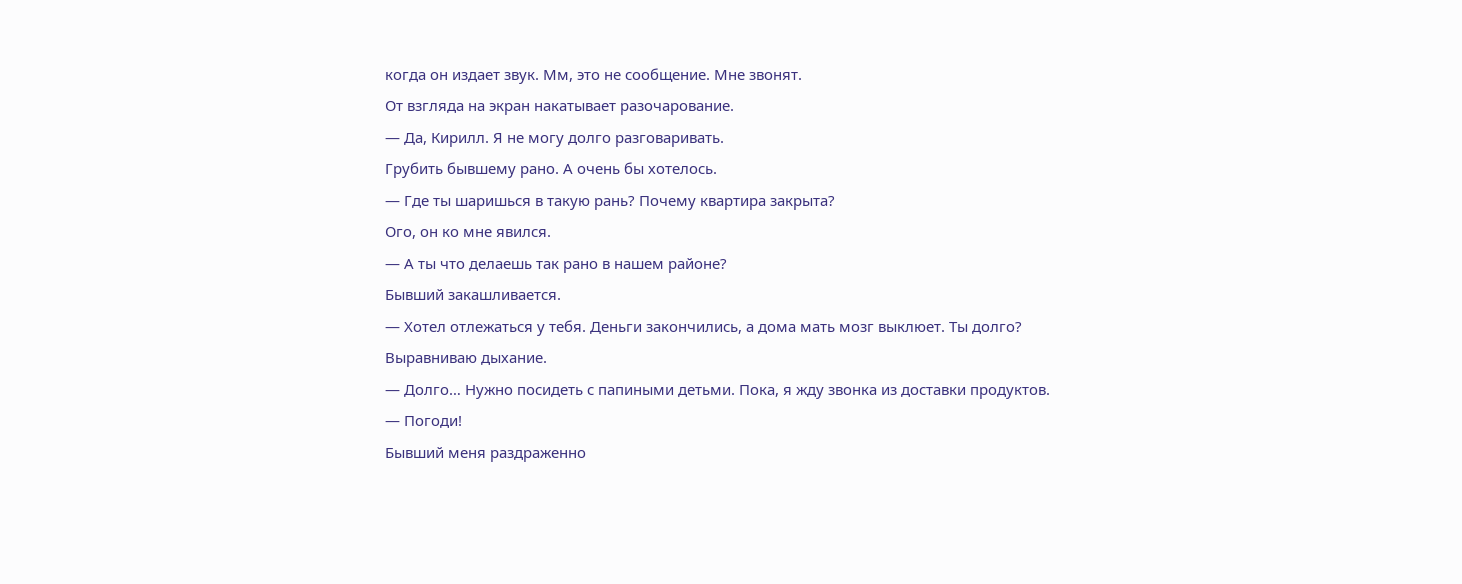когда он издает звук. Мм, это не сообщение. Мне звонят.
От взгляда на экран накатывает разочарование.
— Да, Кирилл. Я не могу долго разговаривать.
Грубить бывшему рано. А очень бы хотелось.
— Где ты шаришься в такую рань? Почему квартира закрыта?
Ого, он ко мне явился.
— А ты что делаешь так рано в нашем районе?
Бывший закашливается.
— Хотел отлежаться у тебя. Деньги закончились, а дома мать мозг выклюет. Ты долго?
Выравниваю дыхание.
— Долго… Нужно посидеть с папиными детьми. Пока, я жду звонка из доставки продуктов.
— Погоди!
Бывший меня раздраженно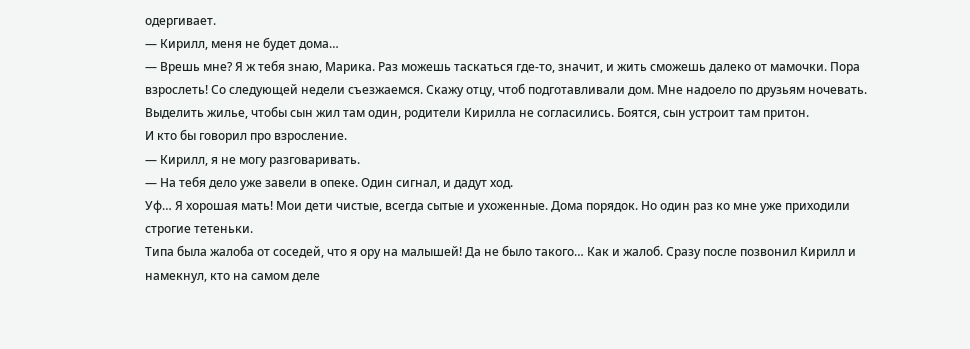одергивает.
— Кирилл, меня не будет дома…
— Врешь мне? Я ж тебя знаю, Марика. Раз можешь таскаться где-то, значит, и жить сможешь далеко от мамочки. Пора взрослеть! Со следующей недели съезжаемся. Скажу отцу, чтоб подготавливали дом. Мне надоело по друзьям ночевать.
Выделить жилье, чтобы сын жил там один, родители Кирилла не согласились. Боятся, сын устроит там притон.
И кто бы говорил про взросление.
— Кирилл, я не могу разговаривать.
— На тебя дело уже завели в опеке. Один сигнал, и дадут ход.
Уф… Я хорошая мать! Мои дети чистые, всегда сытые и ухоженные. Дома порядок. Но один раз ко мне уже приходили строгие тетеньки.
Типа была жалоба от соседей, что я ору на малышей! Да не было такого… Как и жалоб. Сразу после позвонил Кирилл и намекнул, кто на самом деле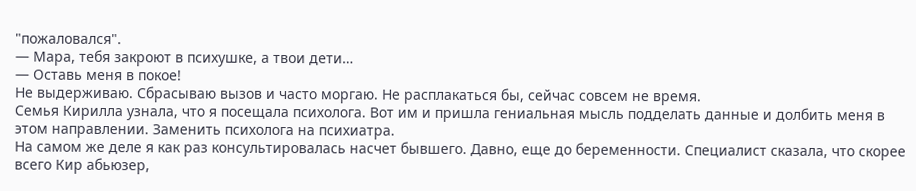"пожаловался".
— Мара, тебя закроют в психушке, а твои дети…
— Оставь меня в покое!
Не выдерживаю. Сбрасываю вызов и часто моргаю. Не расплакаться бы, сейчас совсем не время.
Семья Кирилла узнала, что я посещала психолога. Вот им и пришла гениальная мысль подделать данные и долбить меня в этом направлении. Заменить психолога на психиатра.
На самом же деле я как раз консультировалась насчет бывшего. Давно, еще до беременности. Специалист сказала, что скорее всего Кир абьюзер,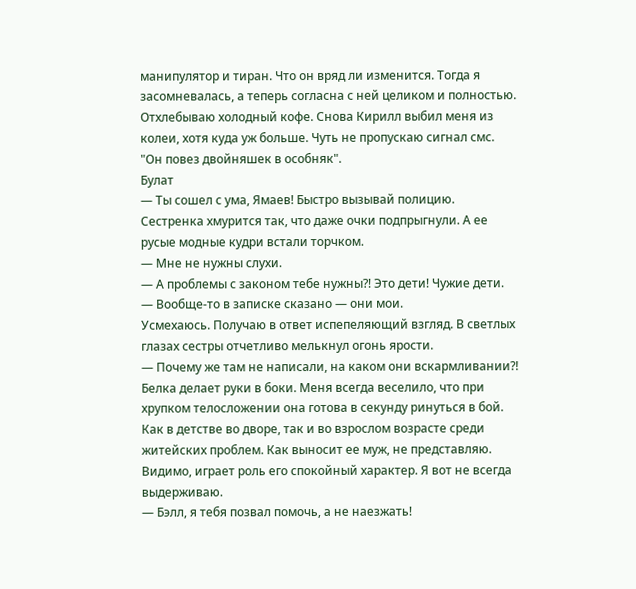манипулятор и тиран. Что он вряд ли изменится. Тогда я засомневалась, а теперь согласна с ней целиком и полностью.
Отхлебываю холодный кофе. Снова Кирилл выбил меня из колеи, хотя куда уж больше. Чуть не пропускаю сигнал смс.
"Он повез двойняшек в особняк".
Булат
— Ты сошел с ума, Ямаев! Быстро вызывай полицию.
Сестренка хмурится так, что даже очки подпрыгнули. А ее русые модные кудри встали торчком.
— Мне не нужны слухи.
— А проблемы с законом тебе нужны?! Это дети! Чужие дети.
— Вообще-то в записке сказано — они мои.
Усмехаюсь. Получаю в ответ испепеляющий взгляд. В светлых глазах сестры отчетливо мелькнул огонь ярости.
— Почему же там не написали, на каком они вскармливании?!
Белка делает руки в боки. Меня всегда веселило, что при хрупком телосложении она готова в секунду ринуться в бой. Как в детстве во дворе, так и во взрослом возрасте среди житейских проблем. Как выносит ее муж, не представляю. Видимо, играет роль его спокойный характер. Я вот не всегда выдерживаю.
— Бэлл, я тебя позвал помочь, а не наезжать!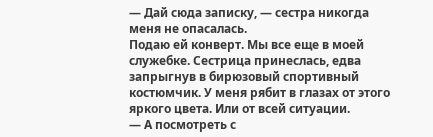— Дай сюда записку, — сестра никогда меня не опасалась.
Подаю ей конверт. Мы все еще в моей служебке. Сестрица принеслась, едва запрыгнув в бирюзовый спортивный костюмчик. У меня рябит в глазах от этого яркого цвета. Или от всей ситуации.
— А посмотреть с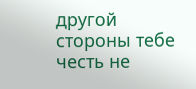другой стороны тебе честь не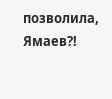позволила, Ямаев?!